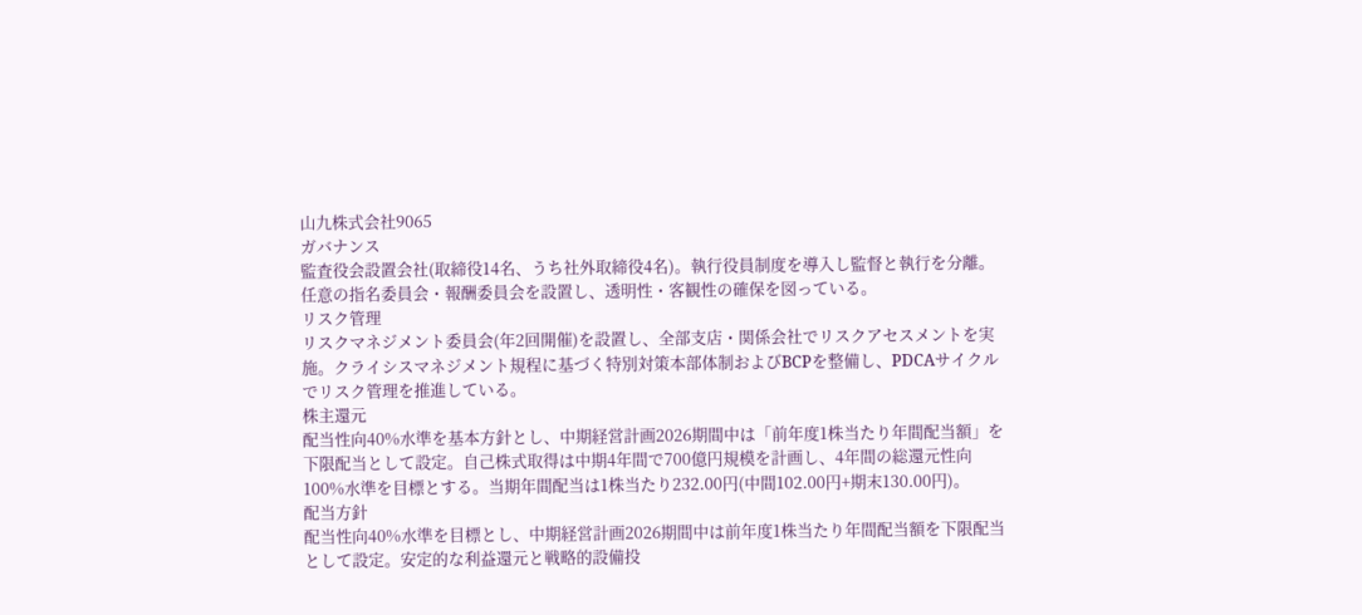山九株式会社9065
ガバナンス
監査役会設置会社(取締役14名、うち社外取締役4名)。執行役員制度を導入し監督と執行を分離。任意の指名委員会・報酬委員会を設置し、透明性・客観性の確保を図っている。
リスク管理
リスクマネジメント委員会(年2回開催)を設置し、全部支店・関係会社でリスクアセスメントを実施。クライシスマネジメント規程に基づく特別対策本部体制およびBCPを整備し、PDCAサイクルでリスク管理を推進している。
株主還元
配当性向40%水準を基本方針とし、中期経営計画2026期間中は「前年度1株当たり年間配当額」を下限配当として設定。自己株式取得は中期4年間で700億円規模を計画し、4年間の総還元性向100%水準を目標とする。当期年間配当は1株当たり232.00円(中間102.00円+期末130.00円)。
配当方針
配当性向40%水準を目標とし、中期経営計画2026期間中は前年度1株当たり年間配当額を下限配当として設定。安定的な利益還元と戦略的設備投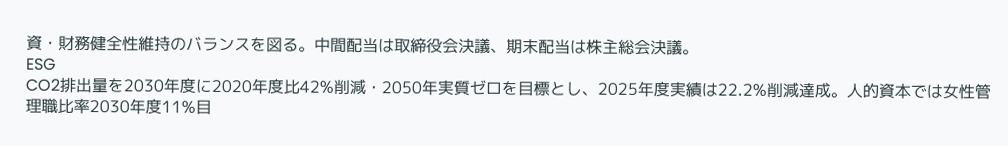資・財務健全性維持のバランスを図る。中間配当は取締役会決議、期末配当は株主総会決議。
ESG
CO2排出量を2030年度に2020年度比42%削減・2050年実質ゼロを目標とし、2025年度実績は22.2%削減達成。人的資本では女性管理職比率2030年度11%目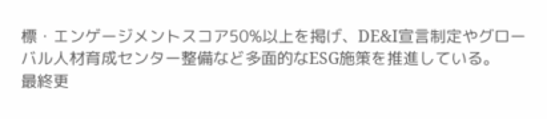標・エンゲージメントスコア50%以上を掲げ、DE&I宣言制定やグローバル人材育成センター整備など多面的なESG施策を推進している。
最終更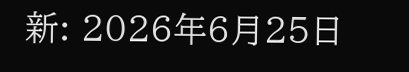新: 2026年6月25日